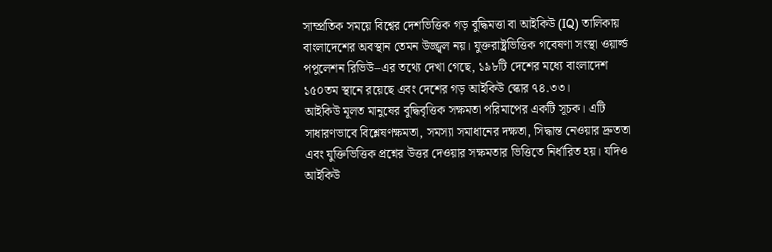সাম্প্রতিক সময়ে বিশ্বের দেশভিত্তিক গড় বুদ্ধিমত্তা বা আইকিউ (IQ) তালিকায় বাংলাদেশের অবস্থান তেমন উজ্জ্বল নয়। যুক্তরাষ্ট্রভিত্তিক গবেষণা সংস্থা ওয়ার্ল্ড পপুলেশন রিভিউ–এর তথ্যে দেখা গেছে, ১৯৮টি দেশের মধ্যে বাংলাদেশ ১৫০তম স্থানে রয়েছে এবং দেশের গড় আইকিউ স্কোর ৭৪.৩৩।
আইকিউ মূলত মানুষের বুদ্ধিবৃত্তিক সক্ষমতা পরিমাপের একটি সূচক। এটি সাধারণভাবে বিশ্লেষণক্ষমতা, সমস্যা সমাধানের দক্ষতা, সিদ্ধান্ত নেওয়ার দ্রুততা এবং যুক্তিভিত্তিক প্রশ্নের উত্তর দেওয়ার সক্ষমতার ভিত্তিতে নির্ধারিত হয়। যদিও আইকিউ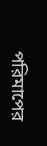পরিমাপের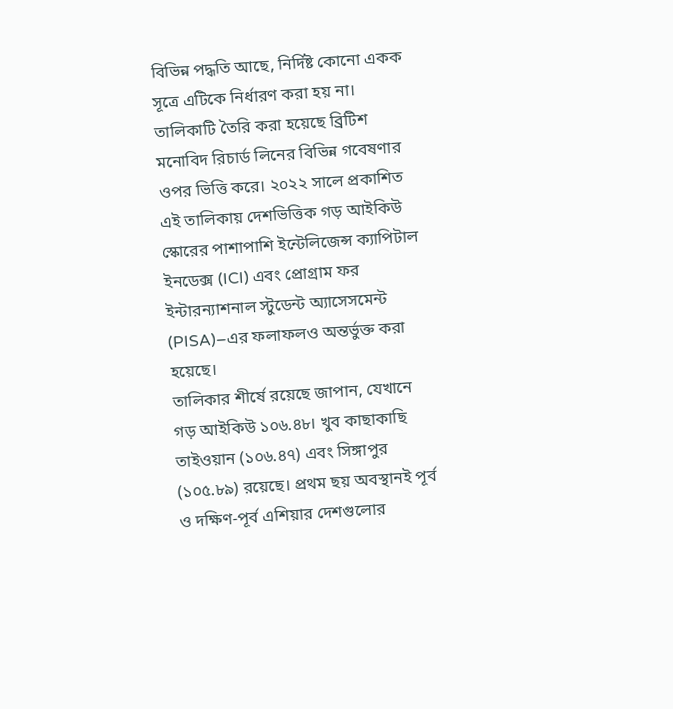বিভিন্ন পদ্ধতি আছে, নির্দিষ্ট কোনো একক সূত্রে এটিকে নির্ধারণ করা হয় না।
তালিকাটি তৈরি করা হয়েছে ব্রিটিশ মনোবিদ রিচার্ড লিনের বিভিন্ন গবেষণার ওপর ভিত্তি করে। ২০২২ সালে প্রকাশিত এই তালিকায় দেশভিত্তিক গড় আইকিউ স্কোরের পাশাপাশি ইন্টেলিজেন্স ক্যাপিটাল ইনডেক্স (ICI) এবং প্রোগ্রাম ফর ইন্টারন্যাশনাল স্টুডেন্ট অ্যাসেসমেন্ট (PISA)–এর ফলাফলও অন্তর্ভুক্ত করা হয়েছে।
তালিকার শীর্ষে রয়েছে জাপান, যেখানে গড় আইকিউ ১০৬.৪৮। খুব কাছাকাছি তাইওয়ান (১০৬.৪৭) এবং সিঙ্গাপুর (১০৫.৮৯) রয়েছে। প্রথম ছয় অবস্থানই পূর্ব ও দক্ষিণ-পূর্ব এশিয়ার দেশগুলোর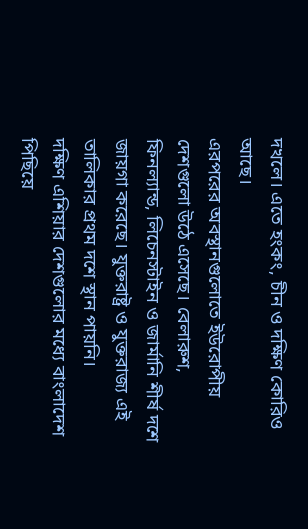দখলে। এতে হংকং, চীন ও দক্ষিণ কোরিও আছে।
এরপরের অবস্থানগুলোতে ইউরোপীয় দেশগুলো উঠে এসেছে। বেলারুশ, ফিনল্যান্ড, লিচেনস্টাইন ও জার্মানি শীর্ষ দশে জায়গা করেছে। যুক্তরাষ্ট্র ও যুক্তরাজ্য এই তালিকার প্রথম দশে স্থান পায়নি।
দক্ষিণ এশিয়ার দেশগুলোর মধ্যে বাংলাদেশ পিছিয়ে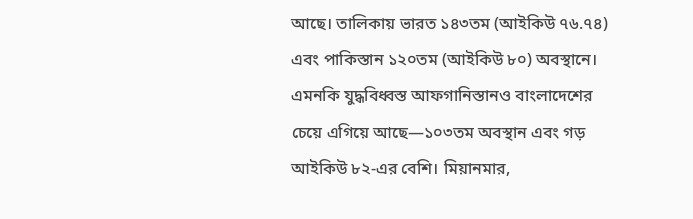আছে। তালিকায় ভারত ১৪৩তম (আইকিউ ৭৬.৭৪) এবং পাকিস্তান ১২০তম (আইকিউ ৮০) অবস্থানে। এমনকি যুদ্ধবিধ্বস্ত আফগানিস্তানও বাংলাদেশের চেয়ে এগিয়ে আছে—১০৩তম অবস্থান এবং গড় আইকিউ ৮২-এর বেশি। মিয়ানমার,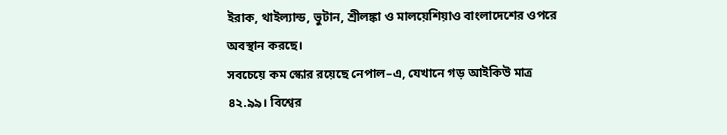ইরাক, থাইল্যান্ড, ভুটান, শ্রীলঙ্কা ও মালয়েশিয়াও বাংলাদেশের ওপরে অবস্থান করছে।
সবচেয়ে কম স্কোর রয়েছে নেপাল–এ, যেখানে গড় আইকিউ মাত্র ৪২.৯৯। বিশ্বের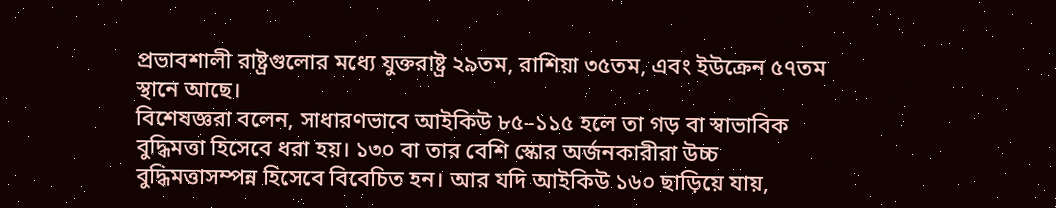প্রভাবশালী রাষ্ট্রগুলোর মধ্যে যুক্তরাষ্ট্র ২৯তম, রাশিয়া ৩৫তম, এবং ইউক্রেন ৫৭তম স্থানে আছে।
বিশেষজ্ঞরা বলেন, সাধারণভাবে আইকিউ ৮৫–১১৫ হলে তা গড় বা স্বাভাবিক বুদ্ধিমত্তা হিসেবে ধরা হয়। ১৩০ বা তার বেশি স্কোর অর্জনকারীরা উচ্চ বুদ্ধিমত্তাসম্পন্ন হিসেবে বিবেচিত হন। আর যদি আইকিউ ১৬০ ছাড়িয়ে যায়,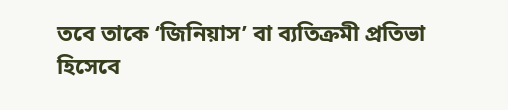তবে তাকে ‘জিনিয়াস’ বা ব্যতিক্রমী প্রতিভা হিসেবে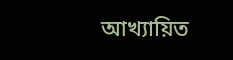আখ্যায়িত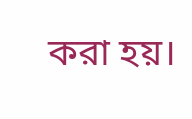করা হয়।